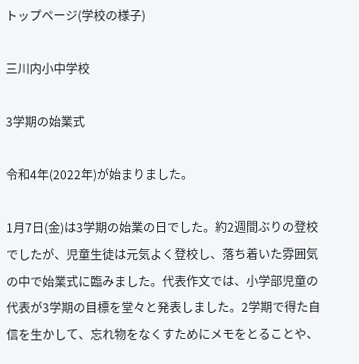トップページ(学校の様子)

三川内小中学校

3学期の始業式

令和4年(2022年)が始まりました。

1月7日(金)は3学期の始業の日でした。約2週間ぶりの登校でしたが、児童生徒は元気よく登校し、落ち着いた雰囲気の中で始業式に臨みました。代表作文では、小学部児童の代表が3学期の目標を堂々と発表しました。2学期で得た自信を生かして、忘れ物をなくすためにメモをとることや、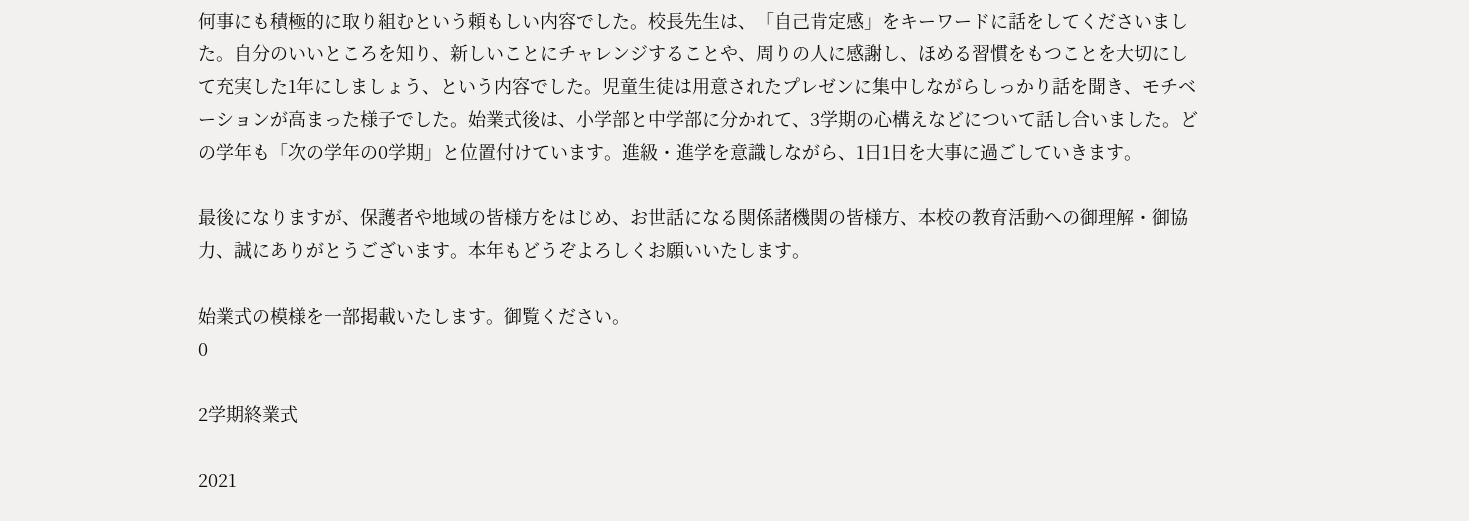何事にも積極的に取り組むという頼もしい内容でした。校長先生は、「自己肯定感」をキーワードに話をしてくださいました。自分のいいところを知り、新しいことにチャレンジすることや、周りの人に感謝し、ほめる習慣をもつことを大切にして充実した1年にしましょう、という内容でした。児童生徒は用意されたプレゼンに集中しながらしっかり話を聞き、モチベーションが高まった様子でした。始業式後は、小学部と中学部に分かれて、3学期の心構えなどについて話し合いました。どの学年も「次の学年の0学期」と位置付けています。進級・進学を意識しながら、1日1日を大事に過ごしていきます。

最後になりますが、保護者や地域の皆様方をはじめ、お世話になる関係諸機関の皆様方、本校の教育活動への御理解・御協力、誠にありがとうございます。本年もどうぞよろしくお願いいたします。

始業式の模様を一部掲載いたします。御覧ください。
0

2学期終業式

2021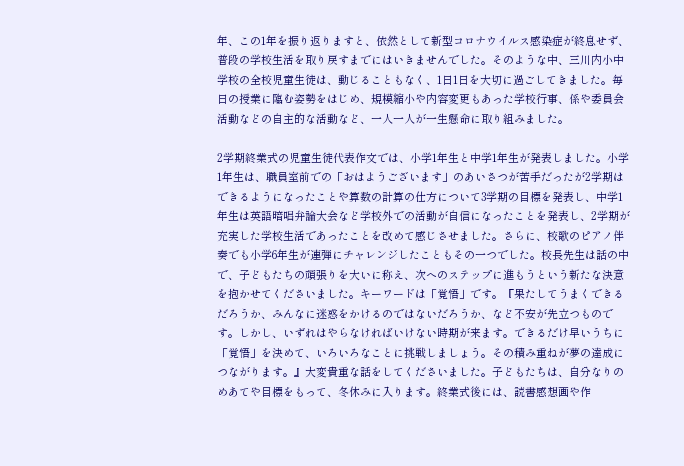年、この1年を振り返りますと、依然として新型コロナウイルス感染症が終息せず、普段の学校生活を取り戻すまでにはいきませんでした。そのような中、三川内小中学校の全校児童生徒は、動じることもなく、1日1日を大切に過ごしてきました。毎日の授業に臨む姿勢をはじめ、規模縮小や内容変更もあった学校行事、係や委員会活動などの自主的な活動など、一人一人が一生懸命に取り組みました。

2学期終業式の児童生徒代表作文では、小学1年生と中学1年生が発表しました。小学1年生は、職員室前での「おはようございます」のあいさつが苦手だったが2学期はできるようになったことや算数の計算の仕方について3学期の目標を発表し、中学1年生は英語暗唱弁論大会など学校外での活動が自信になったことを発表し、2学期が充実した学校生活であったことを改めて感じさせました。さらに、校歌のピアノ伴奏でも小学6年生が連弾にチャレンジしたこともその一つでした。校長先生は話の中で、子どもたちの頑張りを大いに称え、次へのステップに進もうという新たな決意を抱かせてくださいました。キーワードは「覚悟」です。『果たしてうまくできるだろうか、みんなに迷惑をかけるのではないだろうか、など不安が先立つものです。しかし、いずれはやらなければいけない時期が来ます。できるだけ早いうちに「覚悟」を決めて、いろいろなことに挑戦しましょう。その積み重ねが夢の達成につながります。』大変貴重な話をしてくださいました。子どもたちは、自分なりのめあてや目標をもって、冬休みに入ります。終業式後には、読書感想画や作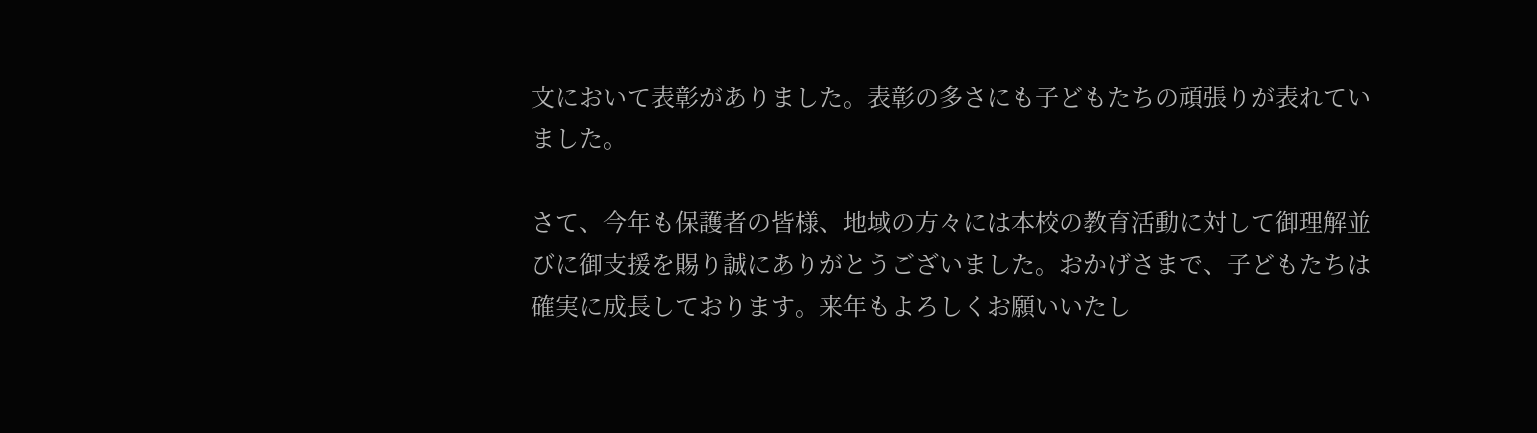文において表彰がありました。表彰の多さにも子どもたちの頑張りが表れていました。

さて、今年も保護者の皆様、地域の方々には本校の教育活動に対して御理解並びに御支援を賜り誠にありがとうございました。おかげさまで、子どもたちは確実に成長しております。来年もよろしくお願いいたし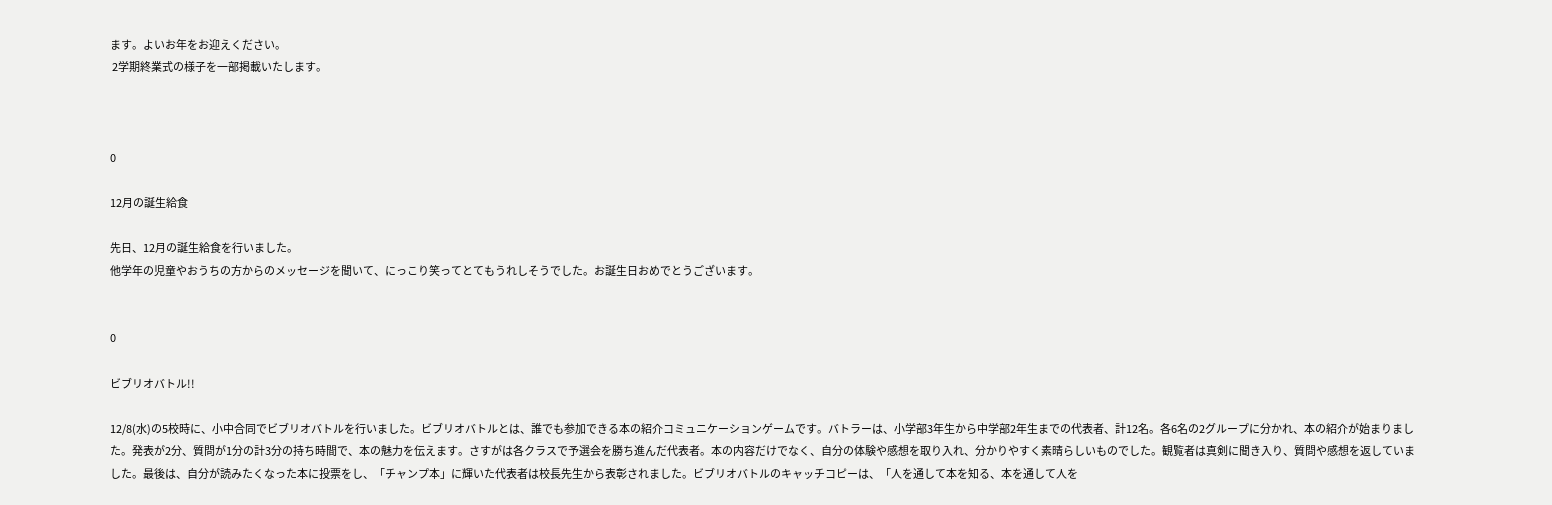ます。よいお年をお迎えください。
 2学期終業式の様子を一部掲載いたします。



0

12月の誕生給食

先日、12月の誕生給食を行いました。
他学年の児童やおうちの方からのメッセージを聞いて、にっこり笑ってとてもうれしそうでした。お誕生日おめでとうございます。


0

ビブリオバトル!!

12/8(水)の5校時に、小中合同でビブリオバトルを行いました。ビブリオバトルとは、誰でも参加できる本の紹介コミュニケーションゲームです。バトラーは、小学部3年生から中学部2年生までの代表者、計12名。各6名の2グループに分かれ、本の紹介が始まりました。発表が2分、質問が1分の計3分の持ち時間で、本の魅力を伝えます。さすがは各クラスで予選会を勝ち進んだ代表者。本の内容だけでなく、自分の体験や感想を取り入れ、分かりやすく素晴らしいものでした。観覧者は真剣に聞き入り、質問や感想を返していました。最後は、自分が読みたくなった本に投票をし、「チャンプ本」に輝いた代表者は校長先生から表彰されました。ビブリオバトルのキャッチコピーは、「人を通して本を知る、本を通して人を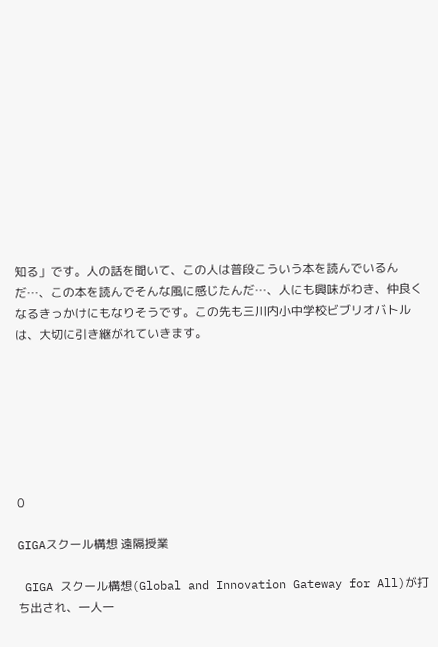知る」です。人の話を聞いて、この人は普段こういう本を読んでいるんだ…、この本を読んでそんな風に感じたんだ…、人にも興味がわき、仲良くなるきっかけにもなりそうです。この先も三川内小中学校ビブリオバトルは、大切に引き継がれていきます。







0

GIGAスクール構想 遠隔授業

 GIGA スクール構想(Global and Innovation Gateway for All)が打ち出され、一人一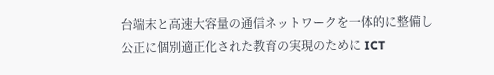台端末と高速大容量の通信ネットワークを一体的に整備し公正に個別適正化された教育の実現のために ICT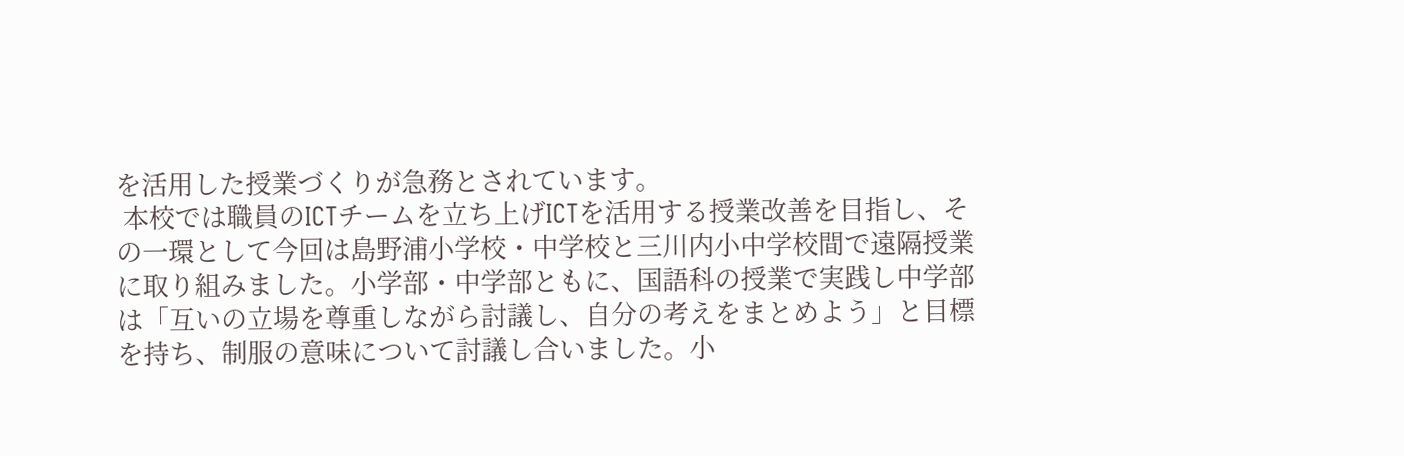を活用した授業づくりが急務とされています。
 本校では職員のICTチームを立ち上げICTを活用する授業改善を目指し、その一環として今回は島野浦小学校・中学校と三川内小中学校間で遠隔授業に取り組みました。小学部・中学部ともに、国語科の授業で実践し中学部は「互いの立場を尊重しながら討議し、自分の考えをまとめよう」と目標を持ち、制服の意味について討議し合いました。小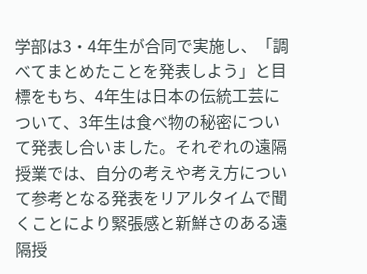学部は3・4年生が合同で実施し、「調べてまとめたことを発表しよう」と目標をもち、4年生は日本の伝統工芸について、3年生は食べ物の秘密について発表し合いました。それぞれの遠隔授業では、自分の考えや考え方について参考となる発表をリアルタイムで聞くことにより緊張感と新鮮さのある遠隔授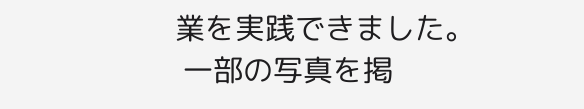業を実践できました。
 一部の写真を掲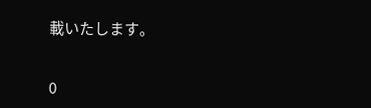載いたします。


0